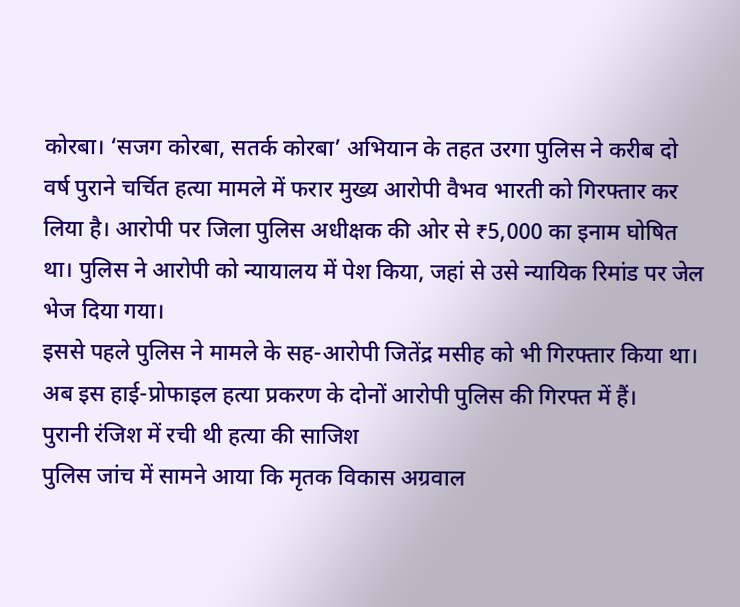कोरबा। ‘सजग कोरबा, सतर्क कोरबा’ अभियान के तहत उरगा पुलिस ने करीब दो वर्ष पुराने चर्चित हत्या मामले में फरार मुख्य आरोपी वैभव भारती को गिरफ्तार कर लिया है। आरोपी पर जिला पुलिस अधीक्षक की ओर से ₹5,000 का इनाम घोषित था। पुलिस ने आरोपी को न्यायालय में पेश किया, जहां से उसे न्यायिक रिमांड पर जेल भेज दिया गया।
इससे पहले पुलिस ने मामले के सह-आरोपी जितेंद्र मसीह को भी गिरफ्तार किया था। अब इस हाई-प्रोफाइल हत्या प्रकरण के दोनों आरोपी पुलिस की गिरफ्त में हैं।
पुरानी रंजिश में रची थी हत्या की साजिश
पुलिस जांच में सामने आया कि मृतक विकास अग्रवाल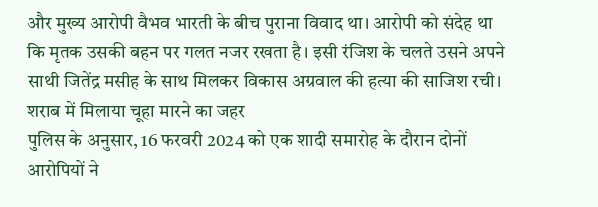और मुख्य आरोपी वैभव भारती के बीच पुराना विवाद था। आरोपी को संदेह था कि मृतक उसकी बहन पर गलत नजर रखता है। इसी रंजिश के चलते उसने अपने साथी जितेंद्र मसीह के साथ मिलकर विकास अग्रवाल की हत्या की साजिश रची।
शराब में मिलाया चूहा मारने का जहर
पुलिस के अनुसार, 16 फरवरी 2024 को एक शादी समारोह के दौरान दोनों आरोपियों ने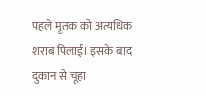पहले मृतक को अत्यधिक शराब पिलाई। इसके बाद दुकान से चूहा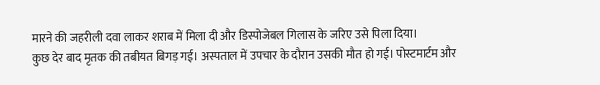मारने की जहरीली दवा लाकर शराब में मिला दी और डिस्पोजेबल गिलास के जरिए उसे पिला दिया।
कुछ देर बाद मृतक की तबीयत बिगड़ गई। अस्पताल में उपचार के दौरान उसकी मौत हो गई। पोस्टमार्टम और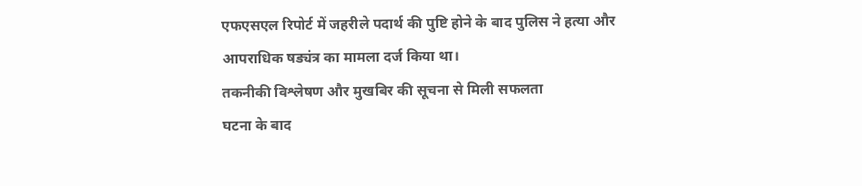एफएसएल रिपोर्ट में जहरीले पदार्थ की पुष्टि होने के बाद पुलिस ने हत्या और आपराधिक षड्यंत्र का मामला दर्ज किया था।
तकनीकी विश्लेषण और मुखबिर की सूचना से मिली सफलता
घटना के बाद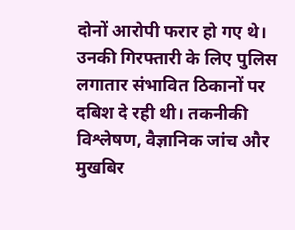दोनों आरोपी फरार हो गए थे। उनकी गिरफ्तारी के लिए पुलिस लगातार संभावित ठिकानों पर दबिश दे रही थी। तकनीकी विश्लेषण, वैज्ञानिक जांच और मुखबिर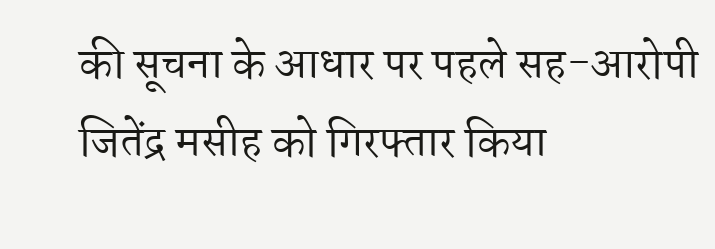की सूचना के आधार पर पहले सह-आरोपी जितेंद्र मसीह को गिरफ्तार किया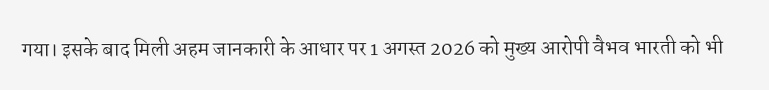गया। इसके बाद मिली अहम जानकारी के आधार पर 1 अगस्त 2026 को मुख्य आरोपी वैभव भारती को भी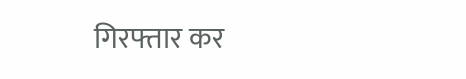गिरफ्तार कर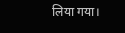लिया गया।